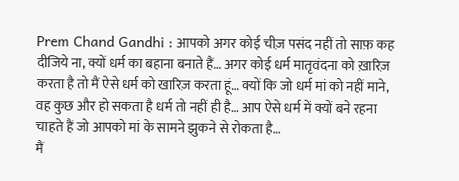Prem Chand Gandhi : आपको अगर कोई चीज़ पसंद नहीं तो साफ़ कह दीजिये ना, क्यों धर्म का बहाना बनाते हैं… अगर कोई धर्म मातृवंदना को ख़ारिज़ करता है तो मैं ऐसे धर्म को खारिज़ करता हूं… क्यों कि जो धर्म मां को नहीं माने, वह कुछ और हो सकता है धर्म तो नहीं ही है… आप ऐसे धर्म में क्यों बने रहना चाहते हैं जो आपको मां के सामने झुकने से रोकता है…
मैं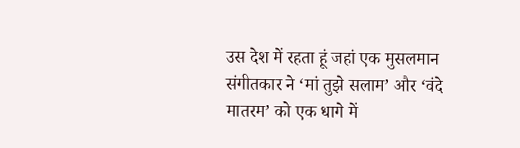उस देश में रहता हूं जहां एक मुसलमान संगीतकार ने ‘मां तुझे सलाम’ और ‘वंदे मातरम’ को एक धागे में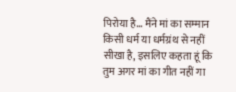पिरोया है… मैंने मां का सम्मान किसी धर्म या धर्मग्रंथ से नहीं सीखा है, इसलिए कहता हूं कि तुम अगर मां का गीत नहीं गा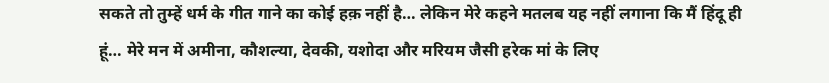सकते तो तुम्हें धर्म के गीत गाने का कोई हक़ नहीं है… लेकिन मेरे कहने मतलब यह नहीं लगाना कि मैं हिंदू ही हूं… मेरे मन में अमीना, कौशल्या, देवकी, यशोदा और मरियम जैसी हरेक मां के लिए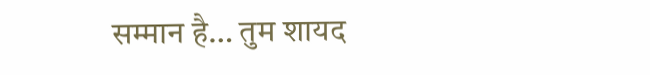सम्मान है… तुम शायद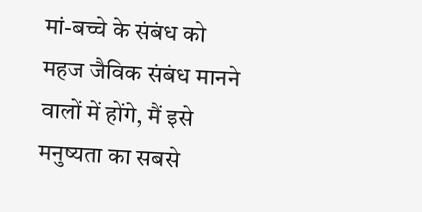मां-बच्चे के संबंध को महज जैविक संबंध मानने वालों में होंगे, मैं इसे मनुष्यता का सबसे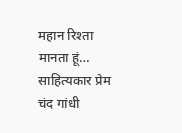महान रिश्ता मानता हूं…
साहित्यकार प्रेम चंद गांधी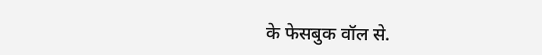के फेसबुक वॉल से.